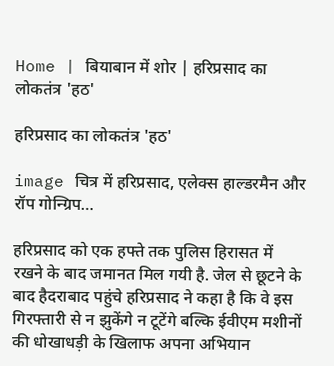Home | बियाबान में शोर | हरिप्रसाद का लोकतंत्र 'हठ'

हरिप्रसाद का लोकतंत्र 'हठ'

image चित्र में हरिप्रसाद, एलेक्स हाल्डरमैन और रॉप गोन्ग्रिप…

हरिप्रसाद को एक हफ्ते तक पुलिस हिरासत में रखने के बाद जमानत मिल गयी है. जेल से छूटने के बाद हैदराबाद पहुंचे हरिप्रसाद ने कहा है कि वे इस गिरफ्तारी से न झुकेंगे न टूटेंगे बल्कि ईवीएम मशीनों की धोखाधड़ी के खिलाफ अपना अभियान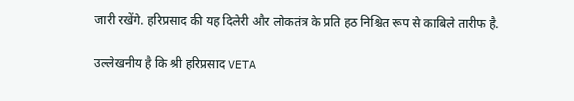जारी रखेंगे. हरिप्रसाद की यह दिलेरी और लोकतंत्र के प्रति हठ निश्चित रूप से काबिले तारीफ है.

उल्लेखनीय है कि श्री हरिप्रसाद VETA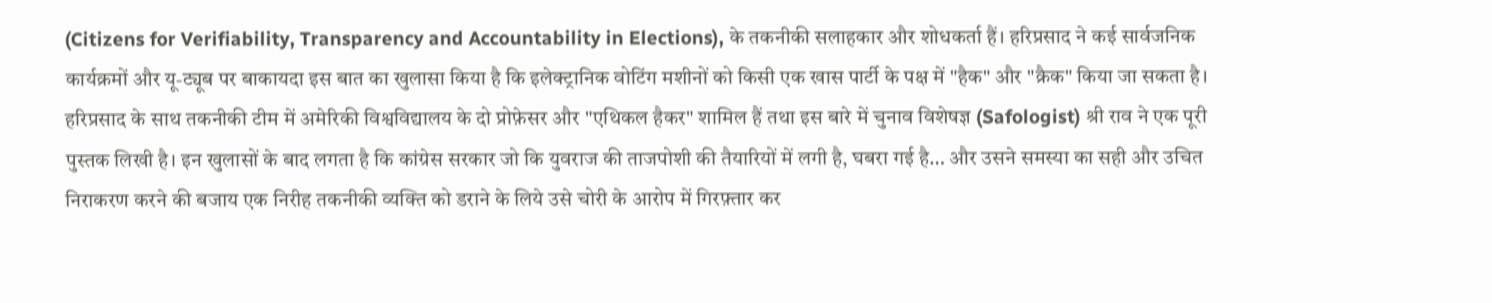(Citizens for Verifiability, Transparency and Accountability in Elections), के तकनीकी सलाहकार और शोधकर्ता हैं। हरिप्रसाद ने कई सार्वजनिक कार्यक्रमों और यू-ट्यूब पर बाकायदा इस बात का खुलासा किया है कि इलेक्ट्रानिक वोटिंग मशीनों को किसी एक खास पार्टी के पक्ष में "हैक" और "क्रैक" किया जा सकता है। हरिप्रसाद के साथ तकनीकी टीम में अमेरिकी विश्वविद्यालय के दो प्रोफ़ेसर और "एथिकल हैकर" शामिल हैं तथा इस बारे में चुनाव विशेषज्ञ (Safologist) श्री राव ने एक पूरी पुस्तक लिखी है। इन खुलासों के बाद लगता है कि कांग्रेस सरकार जो कि युवराज की ताजपोशी की तैयारियों में लगी है, घबरा गई है… और उसने समस्या का सही और उचित निराकरण करने की बजाय एक निरीह तकनीकी व्यक्ति को डराने के लिये उसे चोरी के आरोप में गिरफ़्तार कर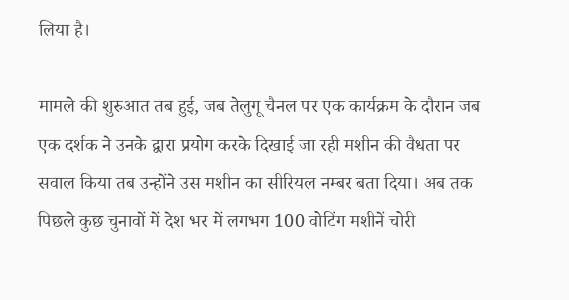लिया है।

मामले की शुरुआत तब हुई, जब तेलुगू चैनल पर एक कार्यक्रम के दौरान जब एक दर्शक ने उनके द्वारा प्रयोग करके दिखाई जा रही मशीन की वैधता पर सवाल किया तब उन्होंने उस मशीन का सीरियल नम्बर बता दिया। अब तक पिछले कुछ चुनावों में देश भर में लगभग 100 वोटिंग मशीनें चोरी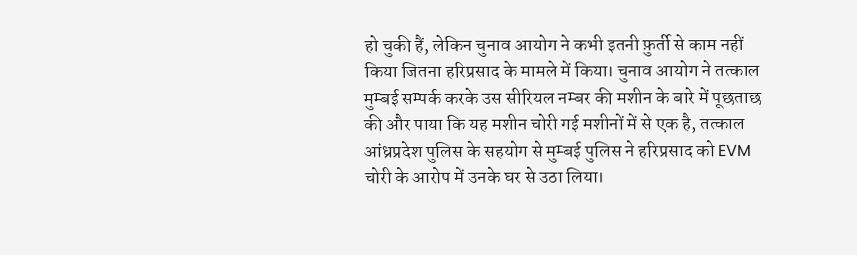हो चुकी हैं, लेकिन चुनाव आयोग ने कभी इतनी फ़ुर्ती से काम नहीं किया जितना हरिप्रसाद के मामले में किया। चुनाव आयोग ने तत्काल मुम्बई सम्पर्क करके उस सीरियल नम्बर की मशीन के बारे में पूछताछ की और पाया कि यह मशीन चोरी गई मशीनों में से एक है, तत्काल आंध्रप्रदेश पुलिस के सहयोग से मुम्बई पुलिस ने हरिप्रसाद को EVM चोरी के आरोप में उनके घर से उठा लिया।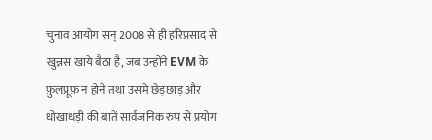चुनाव आयोग सन् 2008 से ही हरिप्रसाद से खुन्नस खाये बैठा है, जब उन्होंने EVM के फ़ुलप्रूफ़ न होने तथा उसमे छेड़छाड़ और धोखाधड़ी की बातें सार्वजनिक रुप से प्रयोग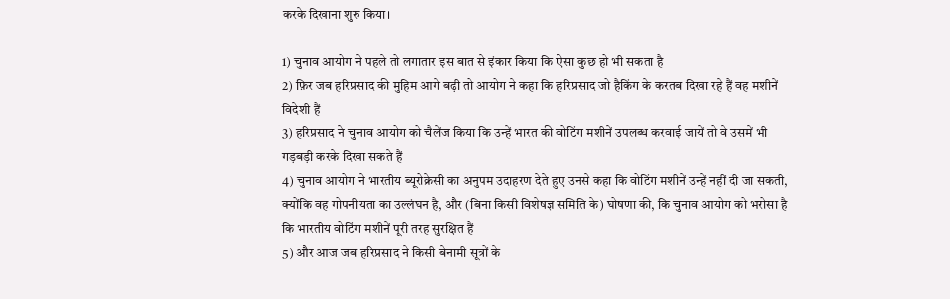करके दिखाना शुरु किया।

1) चुनाव आयोग ने पहले तो लगातार इस बात से इंकार किया कि ऐसा कुछ हो भी सकता है
2) फ़िर जब हरिप्रसाद की मुहिम आगे बढ़ी तो आयोग ने कहा कि हरिप्रसाद जो हैकिंग के करतब दिखा रहे हैं वह मशीनें विदेशी हैं
3) हरिप्रसाद ने चुनाव आयोग को चैलेंज किया कि उन्हें भारत की वोटिंग मशीनें उपलब्ध करवाई जायें तो वे उसमें भी गड़बड़ी करके दिखा सकते हैं
4) चुनाव आयोग ने भारतीय ब्यूरोक्रेसी का अनुपम उदाहरण देते हुए उनसे कहा कि वोटिंग मशीनें उन्हें नहीं दी जा सकती, क्योंकि वह गोपनीयता का उल्लंघन है, और (बिना किसी विशेषज्ञ समिति के) घोषणा की, कि चुनाव आयोग को भरोसा है कि भारतीय वोटिंग मशीनें पूरी तरह सुरक्षित हैं
5) और आज जब हरिप्रसाद ने किसी बेनामी सूत्रों के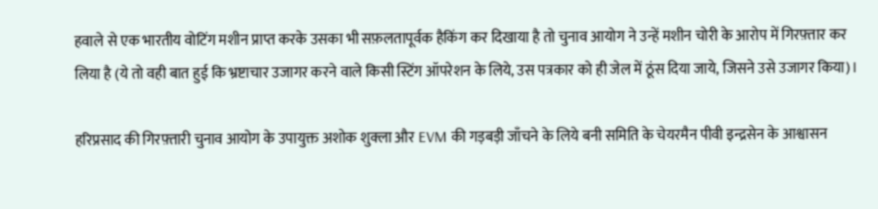हवाले से एक भारतीय वोटिंग मशीन प्राप्त करके उसका भी सफ़लतापूर्वक हैकिंग कर दिखाया है तो चुनाव आयोग ने उन्हें मशीन चोरी के आरोप में गिरफ़्तार कर लिया है (ये तो वही बात हुई कि भ्रष्टाचार उजागर करने वाले किसी स्टिंग ऑपरेशन के लिये, उस पत्रकार को ही जेल में ठूंस दिया जाये, जिसने उसे उजागर किया)।

हरिप्रसाद की गिरफ़्तारी चुनाव आयोग के उपायुक्त अशोक शुक्ला और EVM की गड़बड़ी जाँचने के लिये बनी समिति के चेयरमैन पीवी इन्द्रसेन के आश्वासन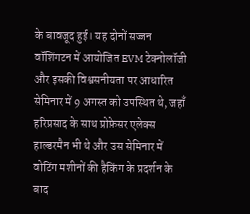के बावजूद हुई। यह दोनों सज्जन वॉशिंगटन में आयोजित EVM टेक्नोलॉजी और इसकी विश्वसनीयता पर आधारित सेमिनार में 9 अगस्त को उपस्थित थे, जहाँ हरिप्रसाद के साथ प्रोफ़ेसर एलेक्स हाल्डरमैन भी थे और उस सेमिनार में वोटिंग मशीनों की हैकिंग के प्रदर्शन के बाद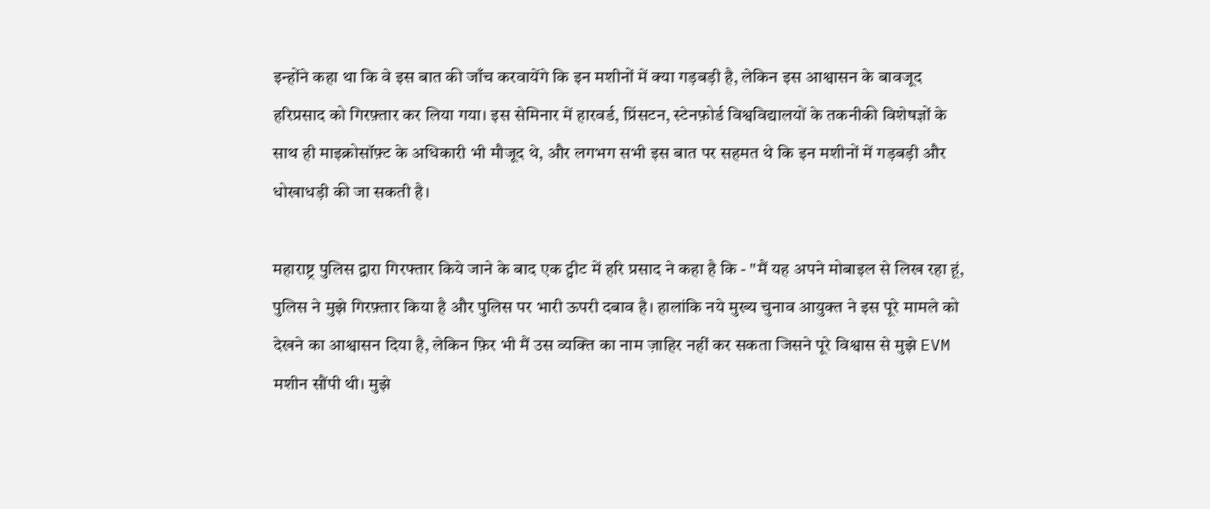इन्होंने कहा था कि वे इस बात की जाँच करवायेंगे कि इन मशीनों में क्या गड़बड़ी है, लेकिन इस आश्वासन के बावजूद हरिप्रसाद को गिरफ़्तार कर लिया गया। इस सेमिनार में हारवर्ड, प्रिंसटन, स्टेनफ़ोर्ड विश्वविद्यालयों के तकनीकी विशेषज्ञों के साथ ही माइक्रोसॉफ़्ट के अधिकारी भी मौजूद थे, और लगभग सभी इस बात पर सहमत थे कि इन मशीनों में गड़बड़ी और धोखाधड़ी की जा सकती है।

महाराष्ट्र पुलिस द्वारा गिरफ्तार किये जाने के बाद एक ट्वीट में हरि प्रसाद ने कहा है कि - "मैं यह अपने मोबाइल से लिख रहा हूं, पुलिस ने मुझे गिरफ़्तार किया है और पुलिस पर भारी ऊपरी दबाव है। हालांकि नये मुख्य चुनाव आयुक्त ने इस पूरे मामले को देखने का आश्वासन दिया है, लेकिन फ़िर भी मैं उस व्यक्ति का नाम ज़ाहिर नहीं कर सकता जिसने पूरे विश्वास से मुझे EVM मशीन सौंपी थी। मुझे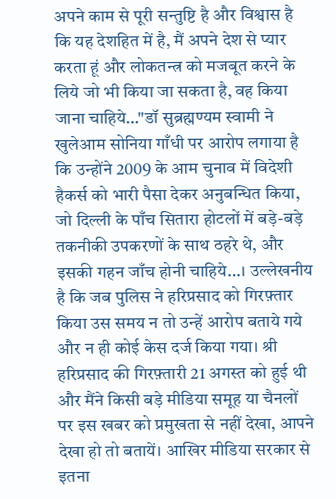अपने काम से पूरी सन्तुष्टि है और विश्वास है कि यह देशहित में है, मैं अपने देश से प्यार करता हूं और लोकतन्त्र को मजबूत करने के लिये जो भी किया जा सकता है, वह किया जाना चाहिये…"डॉ सुब्रह्मण्यम स्वामी ने खुलेआम सोनिया गाँधी पर आरोप लगाया है कि उन्होंने 2009 के आम चुनाव में विदेशी हैकर्स को भारी पैसा देकर अनुबन्धित किया, जो दिल्ली के पाँच सितारा होटलों में बड़े-बड़े तकनीकी उपकरणों के साथ ठहरे थे, और इसकी गहन जाँच होनी चाहिये…। उल्लेखनीय है कि जब पुलिस ने हरिप्रसाद को गिरफ़्तार किया उस समय न तो उन्हें आरोप बताये गये और न ही कोई केस दर्ज किया गया। श्री हरिप्रसाद की गिरफ़्तारी 21 अगस्त को हुई थी और मैंने किसी बड़े मीडिया समूह या चैनलों पर इस खबर को प्रमुखता से नहीं देखा, आपने देखा हो तो बतायें। आखिर मीडिया सरकार से इतना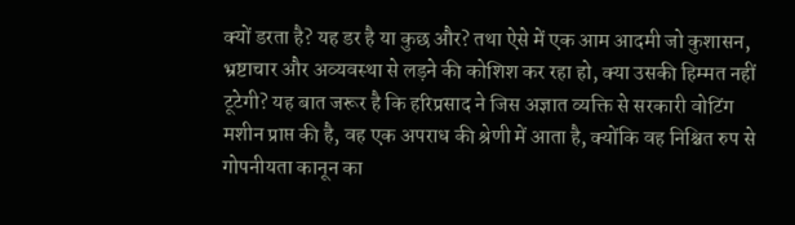क्यों डरता है? यह डर है या कुछ और? तथा ऐसे में एक आम आदमी जो कुशासन, भ्रष्टाचार और अव्यवस्था से लड़ने की कोशिश कर रहा हो, क्या उसकी हिम्मत नहीं टूटेगी? यह बात जरूर है कि हरिप्रसाद ने जिस अज्ञात व्यक्ति से सरकारी वोटिंग मशीन प्राप्त की है, वह एक अपराध की श्रेणी में आता है, क्योंकि वह निश्चित रुप से गोपनीयता कानून का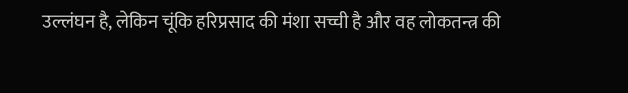उल्लंघन है, लेकिन चूंकि हरिप्रसाद की मंशा सच्ची है और वह लोकतन्त्र की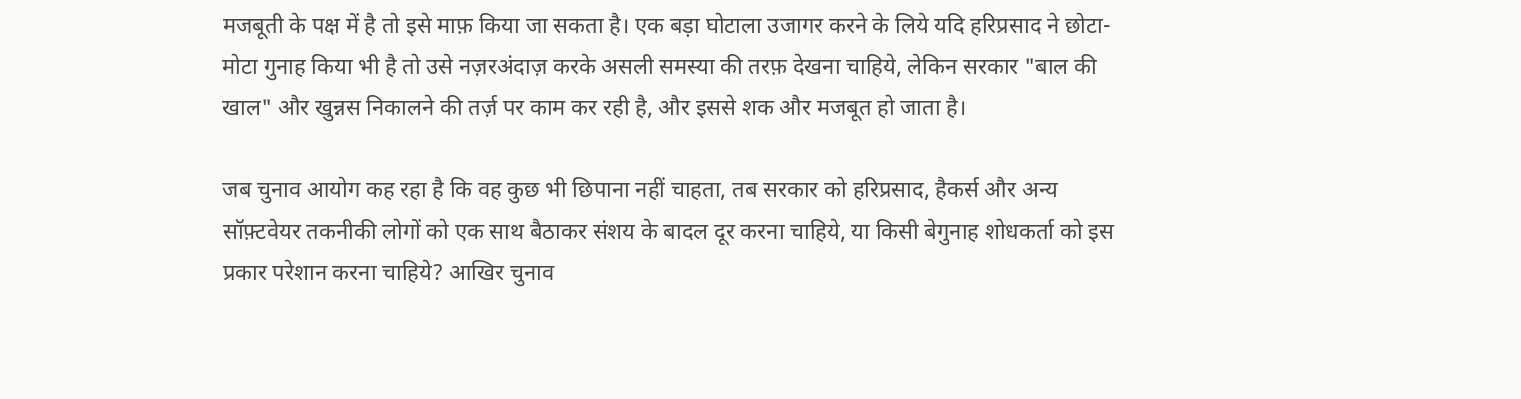मजबूती के पक्ष में है तो इसे माफ़ किया जा सकता है। एक बड़ा घोटाला उजागर करने के लिये यदि हरिप्रसाद ने छोटा-मोटा गुनाह किया भी है तो उसे नज़रअंदाज़ करके असली समस्या की तरफ़ देखना चाहिये, लेकिन सरकार "बाल की खाल" और खुन्नस निकालने की तर्ज़ पर काम कर रही है, और इससे शक और मजबूत हो जाता है।

जब चुनाव आयोग कह रहा है कि वह कुछ भी छिपाना नहीं चाहता, तब सरकार को हरिप्रसाद, हैकर्स और अन्य सॉफ़्टवेयर तकनीकी लोगों को एक साथ बैठाकर संशय के बादल दूर करना चाहिये, या किसी बेगुनाह शोधकर्ता को इस प्रकार परेशान करना चाहिये? आखिर चुनाव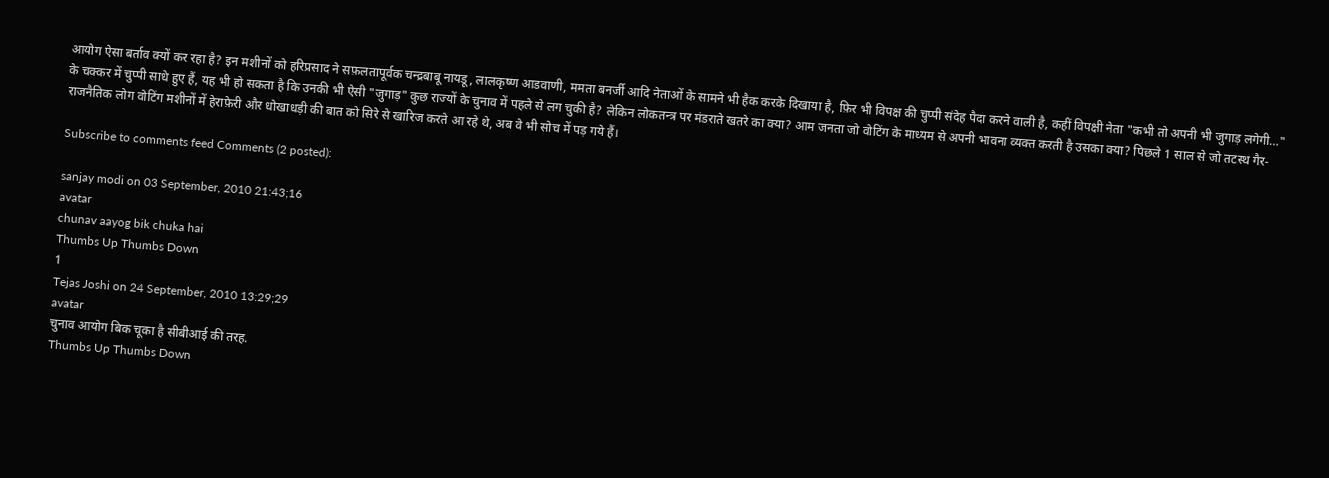आयोग ऐसा बर्ताव क्यों कर रहा है? इन मशीनों को हरिप्रसाद ने सफ़लतापूर्वक चन्द्रबाबू नायडू, लालकृष्ण आडवाणी, ममता बनर्जी आदि नेताओं के सामने भी हैक करके दिखाया है, फ़िर भी विपक्ष की चुप्पी संदेह पैदा करने वाली है, कहीं विपक्षी नेता "कभी तो अपनी भी जुगाड़ लगेगी…" के चक्कर में चुप्पी साधे हुए हैं, यह भी हो सकता है कि उनकी भी ऐसी "जुगाड़" कुछ राज्यों के चुनाव में पहले से लग चुकी है? लेकिन लोकतन्त्र पर मंडराते खतरे का क्या? आम जनता जो वोटिंग के माध्यम से अपनी भावना व्यक्त करती है उसका क्या? पिछले 1 साल से जो तटस्थ गैर-राजनैतिक लोग वोटिंग मशीनों में हेराफ़ेरी और धोखाधड़ी की बात को सिरे से खारिज करते आ रहे थे, अब वे भी सोच में पड़ गये हैं।

Subscribe to comments feed Comments (2 posted):

sanjay modi on 03 September, 2010 21:43;16
avatar
chunav aayog bik chuka hai
Thumbs Up Thumbs Down
1
Tejas Joshi on 24 September, 2010 13:29;29
avatar
चुनाव आयोग बिक चूका है सीबीआई की तरह.
Thumbs Up Thumbs Down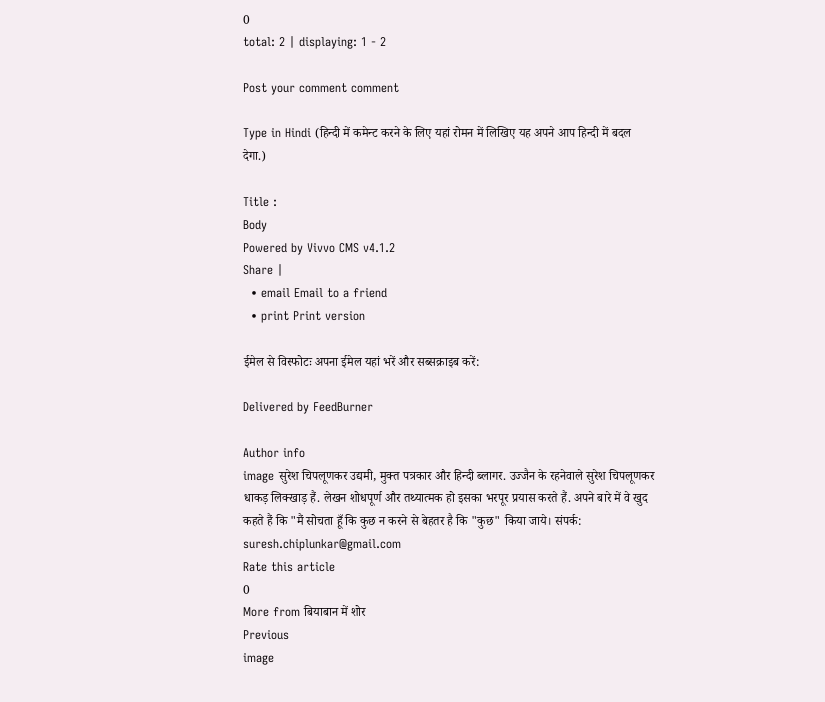0
total: 2 | displaying: 1 - 2

Post your comment comment

Type in Hindi (हिन्दी में कमेन्ट करने के लिए यहां रोमन में लिखिए यह अपने आप हिन्दी में बदल देगा.)

Title :
Body
Powered by Vivvo CMS v4.1.2
Share |
  • email Email to a friend
  • print Print version

ईमेल से विस्फोटः अपना ईमेल यहां भरें और सब्सक्राइब करें:

Delivered by FeedBurner

Author info
image सुरेश चिपलूणकर उद्यमी, मुक्त पत्रकार और हिन्दी ब्लागर. उज्जैन के रहनेवाले सुरेश चिपलूणकर धाकड़ लिक्खाड़ हैं. लेखन शोधपूर्ण और तथ्यात्मक हो इसका भरपूर प्रयास करते हैं. अपने बारे में वे खुद कहते हैं कि "मैं सोचता हूँ कि कुछ न करने से बेहतर है कि "कुछ" किया जाये। संपर्क: suresh.chiplunkar@gmail.com
Rate this article
0
More from बियाबान में शोर
Previous
image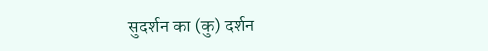सुदर्शन का (कु) दर्शन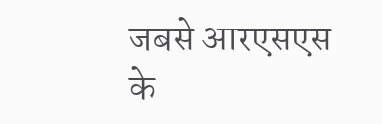जबसे आरएसएस के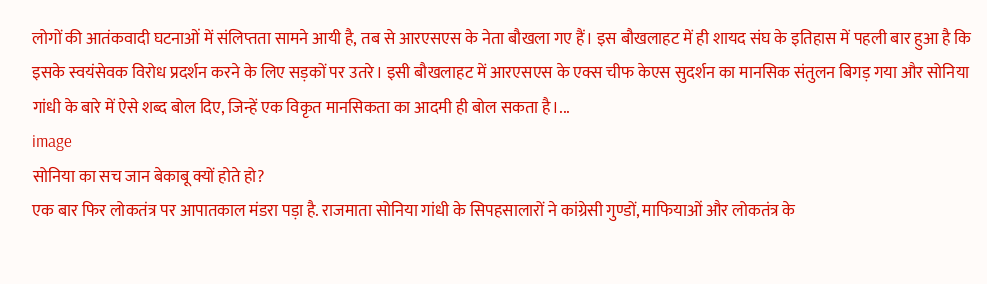लोगों की आतंकवादी घटनाओं में संलिप्तता सामने आयी है, तब से आरएसएस के नेता बौखला गए हैं। इस बौखलाहट में ही शायद संघ के इतिहास में पहली बार हुआ है कि इसके स्वयंसेवक विरोध प्रदर्शन करने के लिए सड़कों पर उतरे। इसी बौखलाहट में आरएसएस के एक्स चीफ केएस सुदर्शन का मानसिक संतुलन बिगड़ गया और सोनिया गांधी के बारे में ऐसे शब्द बोल दिए, जिन्हें एक विकृत मानसिकता का आदमी ही बोल सकता है।...
image
सोनिया का सच जान बेकाबू क्यों होते हो?
एक बार फिर लोकतंत्र पर आपातकाल मंडरा पड़ा है. राजमाता सोनिया गांधी के सिपहसालारों ने कांग्रेसी गुण्डों, माफियाओं और लोकतंत्र के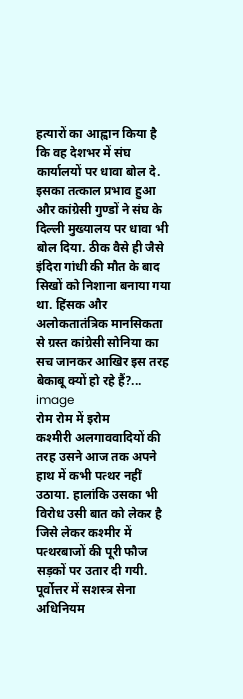हत्यारों का आह्वान किया है कि वह देशभर में संघ कार्यालयों पर धावा बोल दे. इसका तत्काल प्रभाव हुआ और कांग्रेसी गुण्डों ने संघ के दिल्ली मुख्यालय पर धावा भी बोल दिया. ठीक वैसे ही जैसे इंदिरा गांधी की मौत के बाद सिखों को निशाना बनाया गया था. हिंसक और अलोकतातंत्रिक मानसिकता से ग्रस्त कांग्रेसी सोनिया का सच जानकर आखिर इस तरह बेकाबू क्यों हो रहे हैं?...
image
रोम रोम में इरोम
कश्मीरी अलगाववादियों की तरह उसने आज तक अपने हाथ में कभी पत्थर नहीं उठाया. हालांकि उसका भी विरोध उसी बात को लेकर है जिसे लेकर कश्मीर में पत्थरबाजों की पूरी फौज सड़कों पर उतार दी गयी. पूर्वोत्तर में सशस्त्र सेना अधिनियम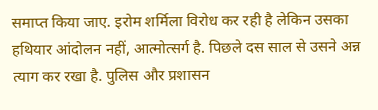समाप्त किया जाए. इरोम शर्मिला विरोध कर रही है लेकिन उसका हथियार आंदोलन नहीं, आत्मोत्सर्ग है. पिछले दस साल से उसने अन्न त्याग कर रखा है. पुलिस और प्रशासन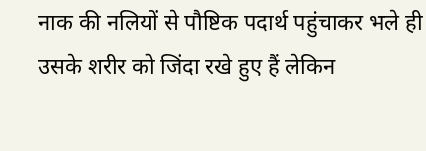नाक की नलियों से पौष्टिक पदार्थ पहुंचाकर भले ही उसके शरीर को जिंदा रखे हुए हैं लेकिन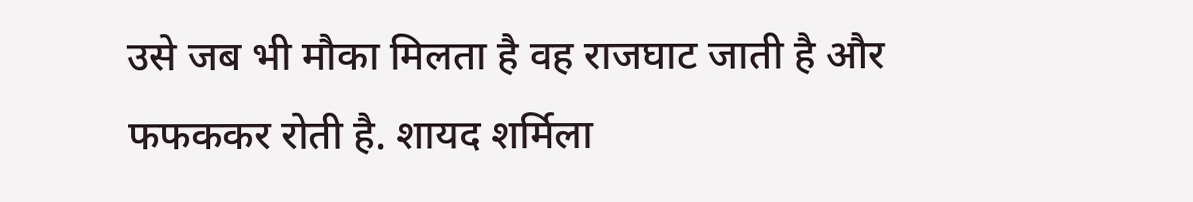उसे जब भी मौका मिलता है वह राजघाट जाती है और फफककर रोती है. शायद शर्मिला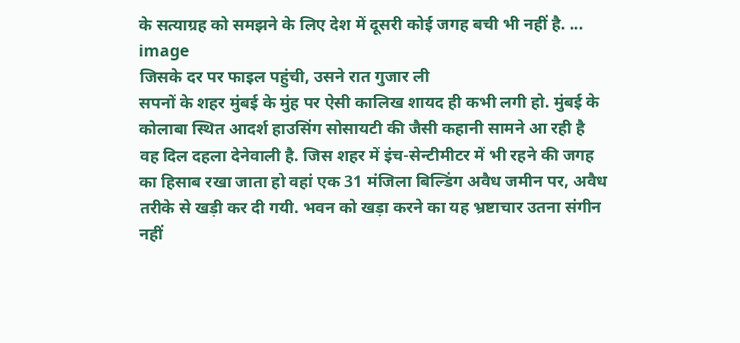के सत्याग्रह को समझने के लिए देश में दूसरी कोई जगह बची भी नहीं है. ...
image
जिसके दर पर फाइल पहुंची, उसने रात गुजार ली
सपनों के शहर मुंबई के मुंह पर ऐसी कालिख शायद ही कभी लगी हो. मुंबई के कोलाबा स्थित आदर्श हाउसिंग सोसायटी की जैसी कहानी सामने आ रही है वह दिल दहला देनेवाली है. जिस शहर में इंच-सेन्टीमीटर में भी रहने की जगह का हिसाब रखा जाता हो वहां एक 31 मंजिला बिल्डिंग अवैध जमीन पर, अवैध तरीके से खड़ी कर दी गयी. भवन को खड़ा करने का यह भ्रष्टाचार उतना संगीन नहीं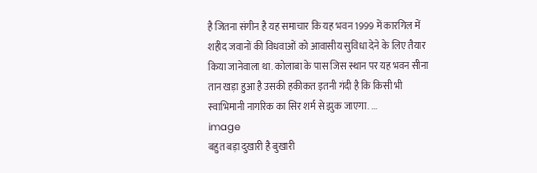है जितना संगीन है यह समाचार कि यह भवन 1999 में कारगिल में शहीद जवानों की विधवाओं को आवासीय सुविधा देने के लिए तैयार किया जानेवाला था. कोलाबा के पास जिस स्थान पर यह भवन सीना तान खड़ा हुआ है उसकी हकीकत इतनी गंदी है कि किसी भी स्वाभिमानी नागरिक का सिर शर्म से झुक जाएगा. ...
image
बहुत बड़ा दुखारी है बुखारी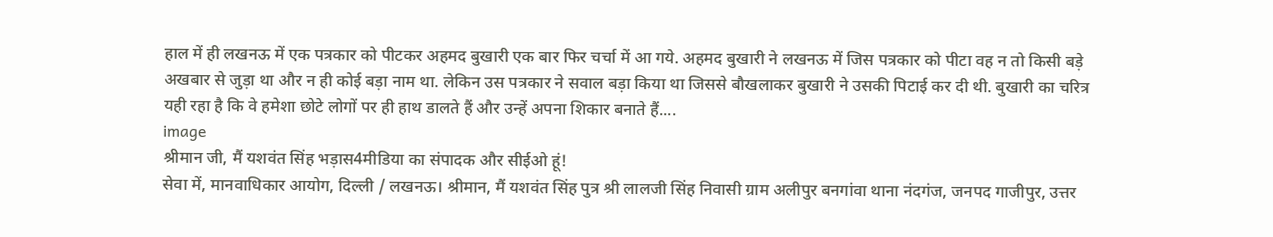हाल में ही लखनऊ में एक पत्रकार को पीटकर अहमद बुखारी एक बार फिर चर्चा में आ गये. अहमद बुखारी ने लखनऊ में जिस पत्रकार को पीटा वह न तो किसी बड़े अखबार से जुड़ा था और न ही कोई बड़ा नाम था. लेकिन उस पत्रकार ने सवाल बड़ा किया था जिससे बौखलाकर बुखारी ने उसकी पिटाई कर दी थी. बुखारी का चरित्र यही रहा है कि वे हमेशा छोटे लोगों पर ही हाथ डालते हैं और उन्हें अपना शिकार बनाते हैं....
image
श्रीमान जी, मैं यशवंत सिंह भड़ास4मीडिया का संपादक और सीईओ हूं!
सेवा में, मानवाधिकार आयोग, दिल्ली / लखनऊ। श्रीमान, मैं यशवंत सिंह पुत्र श्री लालजी सिंह निवासी ग्राम अलीपुर बनगांवा थाना नंदगंज, जनपद गाजीपुर, उत्तर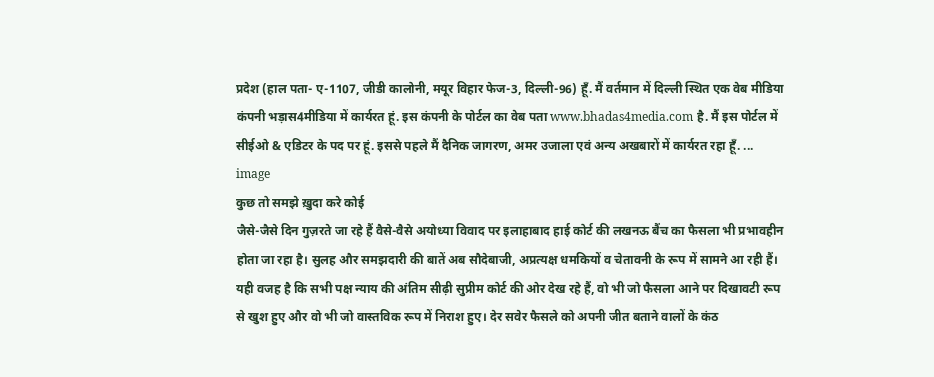प्रदेश (हाल पता- ए-1107, जीडी कालोनी, मयूर विहार फेज-3, दिल्ली-96) हूँ. मैं वर्तमान में दिल्ली स्थित एक वेब मीडिया कंपनी भड़ास4मीडिया में कार्यरत हूं. इस कंपनी के पोर्टल का वेब पता www.bhadas4media.com है. मैं इस पोर्टल में सीईओ & एडिटर के पद पर हूं. इससे पहले मैं दैनिक जागरण, अमर उजाला एवं अन्य अखबारों में कार्यरत रहा हूँ. ...
image
कुछ तो समझे ख़ुदा करे कोई
जैसे-जैसे दिन गुज़रते जा रहे हैं वैसे-वैसे अयोध्या विवाद पर इलाहाबाद हाई कोर्ट की लखनऊ बैंच का फैसला भी प्रभावहीन होता जा रहा है। सुलह और समझदारी की बातें अब सौदेबाजी, अप्रत्यक्ष धमकियों व चेतावनी के रूप में सामने आ रही हैं। यही वजह है कि सभी पक्ष न्याय की अंतिम सीढ़ी सुप्रीम कोर्ट की ओर देख रहे हैं, वो भी जो फैसला आने पर दिखावटी रूप से खुश हुए और वो भी जो वास्तविक रूप में निराश हुए। देर सवेर फैसले को अपनी जीत बताने वालों के कंठ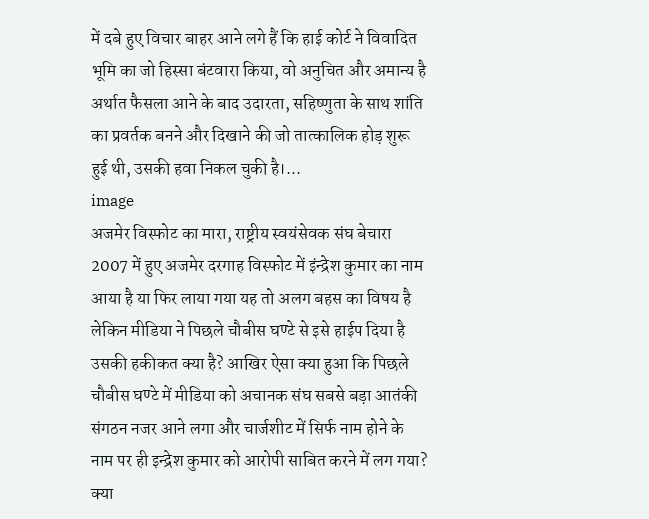में दबे हुए विचार बाहर आने लगे हैं कि हाई कोर्ट ने विवादित भूमि का जो हिस्सा बंटवारा किया, वो अनुचित और अमान्य है अर्थात फैसला आने के बाद उदारता, सहिष्णुता के साथ शांति का प्रवर्तक बनने और दिखाने की जो तात्कालिक होड़ शुरू हुई थी, उसकी हवा निकल चुकी है।...
image
अजमेर विस्फोट का मारा, राष्ट्रीय स्वयंसेवक संघ बेचारा
2007 में हुए अजमेर दरगाह विस्फोट में इंन्द्रेश कुमार का नाम आया है या फिर लाया गया यह तो अलग बहस का विषय है लेकिन मीडिया ने पिछले चौबीस घण्टे से इसे हाईप दिया है उसकी हकीकत क्या है? आखिर ऐसा क्या हुआ कि पिछले चौबीस घण्टे में मीडिया को अचानक संघ सबसे बड़ा आतंकी संगठन नजर आने लगा और चार्जशीट में सिर्फ नाम होने के नाम पर ही इन्द्रेश कुमार को आरोपी साबित करने में लग गया? क्या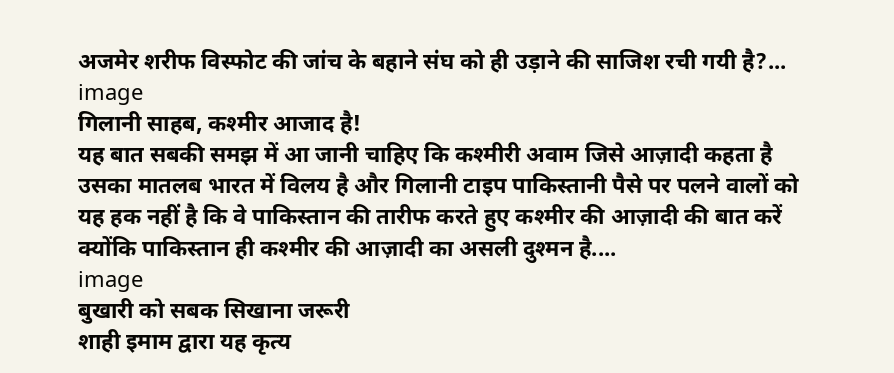अजमेर शरीफ विस्फोट की जांच के बहाने संघ को ही उड़ाने की साजिश रची गयी है?...
image
गिलानी साहब, कश्मीर आजाद है!
यह बात सबकी समझ में आ जानी चाहिए कि कश्मीरी अवाम जिसे आज़ादी कहता है उसका मातलब भारत में विलय है और गिलानी टाइप पाकिस्तानी पैसे पर पलने वालों को यह हक नहीं है कि वे पाकिस्तान की तारीफ करते हुए कश्मीर की आज़ादी की बात करें क्योंकि पाकिस्तान ही कश्मीर की आज़ादी का असली दुश्मन है....
image
बुखारी को सबक सिखाना जरूरी
शाही इमाम द्वारा यह कृत्य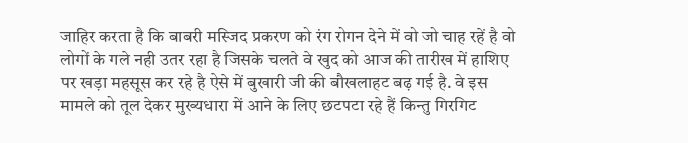जाहिर करता है कि बाबरी मस्जिद प्रकरण को रंग रोगन देने में वो जो चाह रहें है वो लोगों के गले नही उतर रहा है जिसके चलते वे खुद को आज की तारीख में हाशिए पर खड़ा महसूस कर रहे है ऐसे में बुखारी जी की बौखलाहट बढ़ गई है. वे इस मामले को तूल देकर मुख्यधारा में आने के लिए छटपटा रहे हैं किन्तु गिरगिट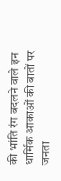की भांति रंग बदलने वाले इन धार्मिक आकाओं की बातों पर जनता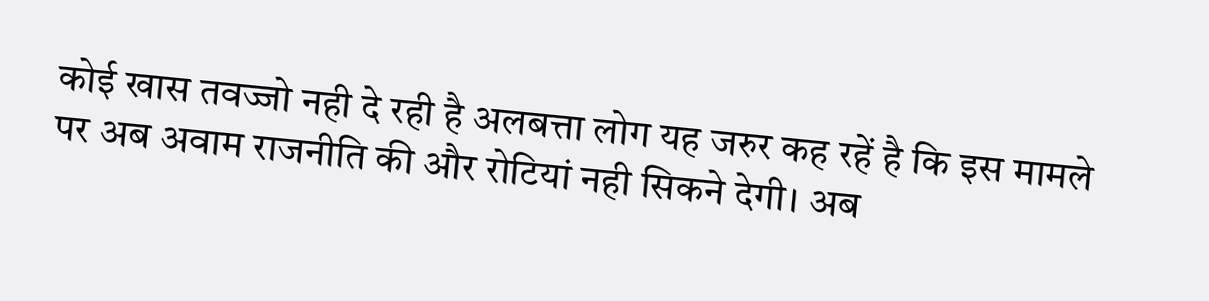कोई खास तवज्जो नही दे रही है अलबत्ता लोग यह जरुर कह रहें है कि इस मामले पर अब अवाम राजनीति की और रोटियां नही सिकने देगी। अब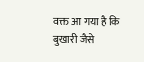वक्त आ गया है कि बुखारी जैसे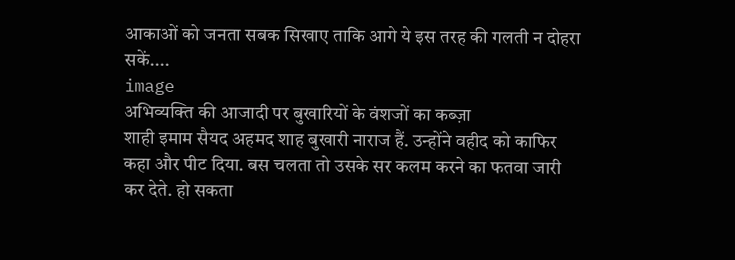आकाओं को जनता सबक सिखाए ताकि आगे ये इस तरह की गलती न दोहरा सकें....
image
अभिव्यक्ति की आजादी पर बुखारियों के वंशजों का कब्ज़ा
शाही इमाम सैयद अहमद शाह बुखारी नाराज हैं. उन्होंने वहीद को काफिर कहा और पीट दिया. बस चलता तो उसके सर कलम करने का फतवा जारी कर देते. हो सकता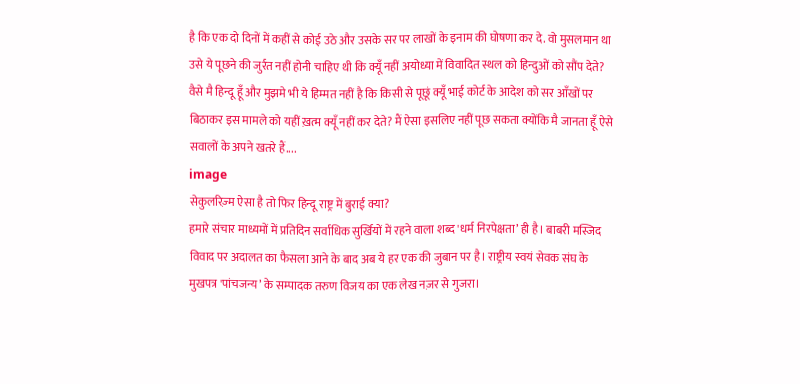है कि एक दो दिनों में कहीं से कोई उठे और उसके सर पर लाखों के इनाम की घोषणा कर दे. वो मुसलमान था उसे ये पूछने की जुर्रत नहीं होनी चाहिए थी कि क्यूँ नहीं अयोध्या में विवादित स्थल को हिन्दुओं को सौंप देते? वैसे मै हिन्दू हूँ और मुझमे भी ये हिम्मत नहीं है कि किसी से पूछूं क्यूँ भाई कोर्ट के आदेश को सर आँखों पर बिठाकर इस मामले को यहीं ख़त्म क्यूँ नहीं कर देते? मैं ऐसा इसलिए नहीं पूछ सकता क्योंकि मै जानता हूँ ऐसे सवालों के अपने खतरे हैं....
image
सेकुलरिज़्म ऐसा है तो फिर हिन्दू राष्ट्र में बुराई क्या?
हमारे संचार माध्यमों में प्रतिदिन सर्वाधिक सुर्खियों में रहने वाला शब्द 'धर्म निरपेक्षता’ ही है। बाबरी मस्जिद विवाद पर अदालत का फैसला आने के बाद अब ये हर एक की जुबान पर है। राष्ट्रीय स्वयं सेवक संघ के मुखपत्र 'पांचजन्य’ के सम्पादक तरुण विजय का एक लेख नज़र से गुजरा।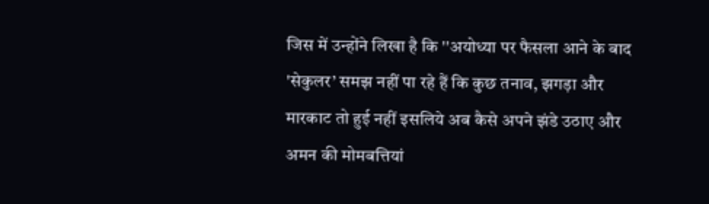जिस में उन्होंने लिखा है कि ''अयोध्या पर फैसला आने के बाद 'सेकुलर’ समझ नहीं पा रहे हैं कि कुछ तनाव, झगड़ा और मारकाट तो हुई नहीं इसलिये अब कैसे अपने झंडे उठाए और अमन की मोमबत्तियां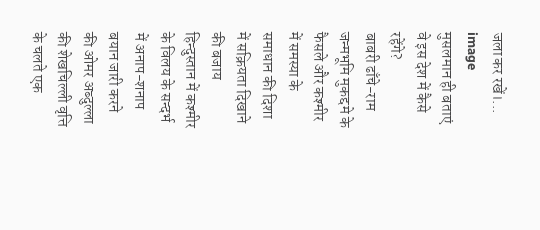जला कर रखें।...
image
मुसलमान ही बताएं वे इस देश में कैसे रहेंगे?
बाबरी ढाँचे-राम जन्मभूमि मुकद्दमे के फैसले और कश्मीर में समस्या के समाधान की दिशा में सक्रियता दिखाने की बजाय हिन्दुस्तान में कश्मीर के विलय के सन्दर्भ में अनाप-शनाप बयान जारी करने की ओमर अब्दुल्ला की शेखचिल्ली वृत्ति के चलते एक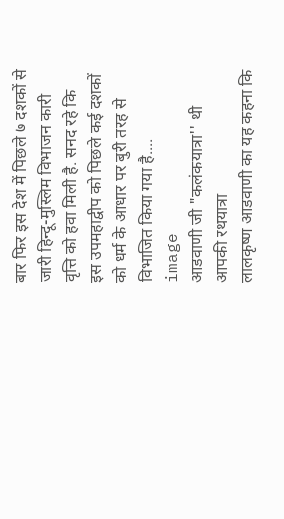बार फिर इस देश में पिछले ७ दशकों से जारी हिन्दू-मुस्लिम विभाजन कारी वृत्ति को हवा मिली है. सनद रहे कि इस उपमहाद्वीप को पिछले कई दशकों को धर्म के आधार पर बुरी तरह से विभाजित किया गया है....
image
आडवाणी जी "कलंकयात्रा'' थी आपकी रथयात्रा
लालकृष्ण आडवाणी का यह कहना कि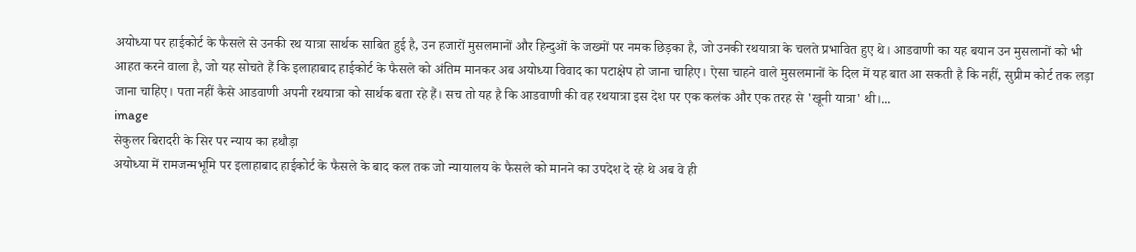अयोध्या पर हाईकोर्ट के फैसले से उनकी रथ यात्रा सार्थक साबित हुई है, उन हजारों मुसलमानों और हिन्दुओं के जख्मों पर नमक छिड़का है, जो उनकी रथयात्रा के चलते प्रभावित हुए थे। आडवाणी का यह बयान उन मुसलानों को भी आहत करने वाला है, जो यह सोचते हैं कि इलाहाबाद हाईकोर्ट के फैसले को अंतिम मानकर अब अयोध्या विवाद का पटाक्षेप हो जाना चाहिए। ऐसा चाहने वाले मुसलमानों के दिल में यह बात आ सकती है कि नहीं, सुप्रीम कोर्ट तक लड़ा जाना चाहिए। पता नहीं कैसे आडवाणी अपनी रथयात्रा को सार्थक बता रहे हैं। सच तो यह है कि आडवाणी की वह रथयात्रा इस देश पर एक कलंक और एक तरह से 'खूनी यात्रा' थी।...
image
सेकुलर बिरादरी के सिर पर न्याय का हथौड़ा
अयोध्या में रामजन्मभूमि पर इलाहाबाद हाईकोर्ट के फैसले के बाद कल तक जो न्यायालय के फैसले को मानने का उपदेश दे रहे थे अब वे ही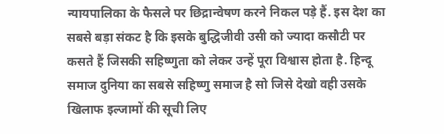न्यायपालिका के फैसले पर छिद्रान्वेषण करने निकल पड़े हैं. इस देश का सबसे बड़ा संकट है कि इसके बुद्धिजीवी उसी को ज्यादा कसौटी पर कसते हैं जिसकी सहिष्णुता को लेकर उन्हें पूरा विश्वास होता है. हिन्दू समाज दुनिया का सबसे सहिष्णु समाज है सो जिसे देखो वही उसके खिलाफ इल्जामों की सूची लिए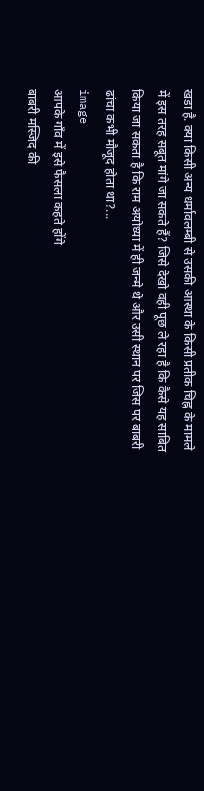खडा है. क्या किसी अन्य धर्मावलम्बी से उसकी आस्था के किसी प्रतीक चिह्न के मामले में इस तरह सबूत मांगे जा सकते हैं? जिसे देखो वही पूछ ले रहा है कि कैसे यह साबित किया जा सकता है कि राम अयोध्या में ही जन्मे थे और उसी स्थान पर जिस पर बाबरी ढांचा कभी मौजूद होता था?...
image
आपके गाँव में इसे फैसला कहते होंगे
बाबरी मस्जिद की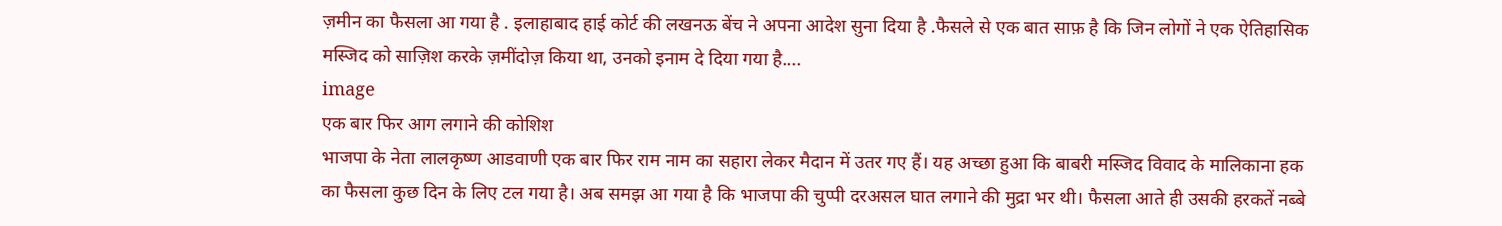ज़मीन का फैसला आ गया है . इलाहाबाद हाई कोर्ट की लखनऊ बेंच ने अपना आदेश सुना दिया है .फैसले से एक बात साफ़ है कि जिन लोगों ने एक ऐतिहासिक मस्जिद को साज़िश करके ज़मींदोज़ किया था, उनको इनाम दे दिया गया है....
image
एक बार फिर आग लगाने की कोशिश
भाजपा के नेता लालकृष्ण आडवाणी एक बार फिर राम नाम का सहारा लेकर मैदान में उतर गए हैं। यह अच्छा हुआ कि बाबरी मस्जिद विवाद के मालिकाना हक का फैसला कुछ दिन के लिए टल गया है। अब समझ आ गया है कि भाजपा की चुप्पी दरअसल घात लगाने की मुद्रा भर थी। फैसला आते ही उसकी हरकतें नब्बे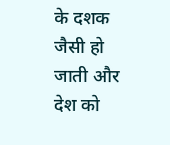के दशक जैसी हो जाती और देश को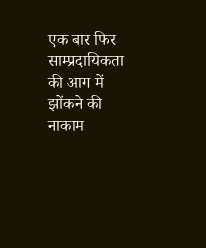एक बार फिर साम्प्रदायिकता की आग में झोंकने की नाकाम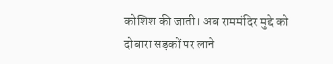कोशिश की जाती। अब राममंदिर मुद्दे को दोबारा सड़कों पर लाने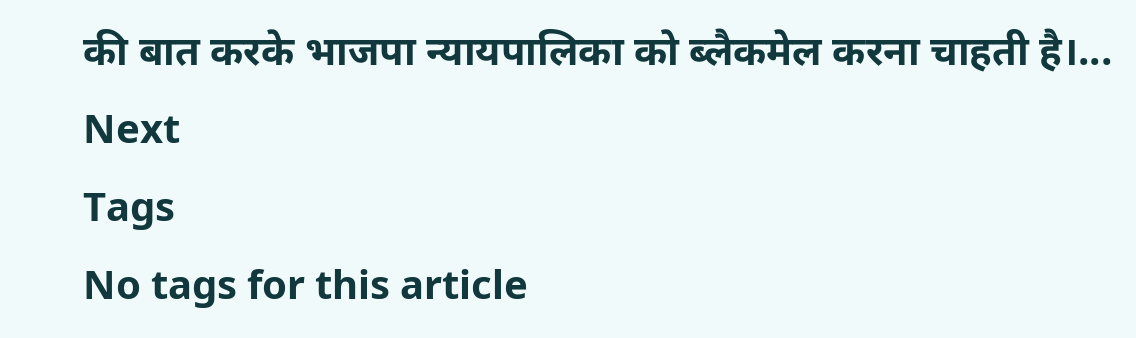की बात करके भाजपा न्यायपालिका को ब्लैकमेल करना चाहती है।...
Next
Tags
No tags for this article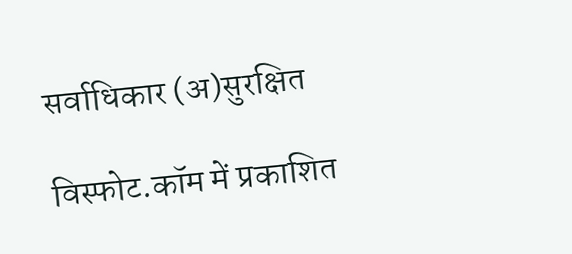सर्वाधिकार (अ)सुरक्षित

विस्फोट.कॉम में प्रकाशित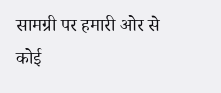सामग्री पर हमारी ओर से कोई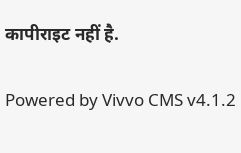कापीराइट नहीं है.

Powered by Vivvo CMS v4.1.2